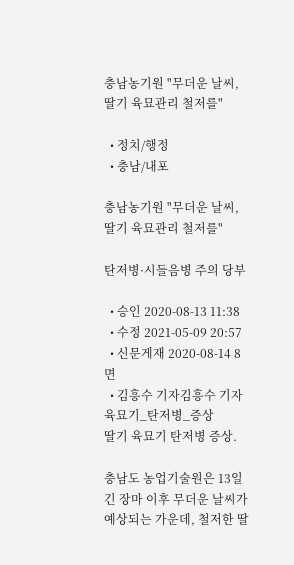충남농기원 "무더운 날씨, 딸기 육묘관리 철저를"

  • 정치/행정
  • 충남/내포

충남농기원 "무더운 날씨, 딸기 육묘관리 철저를"

탄저병·시들음병 주의 당부

  • 승인 2020-08-13 11:38
  • 수정 2021-05-09 20:57
  • 신문게재 2020-08-14 8면
  • 김흥수 기자김흥수 기자
육묘기_탄저병_증상
딸기 육묘기 탄저병 증상.

충남도 농업기술원은 13일 긴 장마 이후 무더운 날씨가 예상되는 가운데, 철저한 딸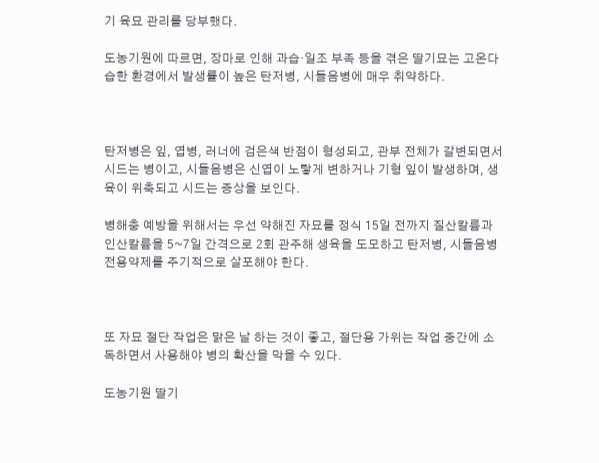기 육묘 관리를 당부했다.

도농기원에 따르면, 장마로 인해 과습·일조 부족 등을 겪은 딸기묘는 고온다습한 환경에서 발생률이 높은 탄저병, 시들음병에 매우 취약하다.



탄저병은 잎, 엽병, 러너에 검은색 반점이 형성되고, 관부 전체가 갈변되면서 시드는 병이고, 시들음병은 신엽이 노랗게 변하거나 기형 잎이 발생하며, 생육이 위축되고 시드는 증상을 보인다.

병해충 예방을 위해서는 우선 약해진 자묘를 정식 15일 전까지 질산칼륨과 인산칼륨을 5~7일 간격으로 2회 관주해 생육을 도모하고 탄저병, 시들음병 전용약제를 주기적으로 살포해야 한다.



또 자묘 절단 작업은 맑은 날 하는 것이 좋고, 절단용 가위는 작업 중간에 소독하면서 사용해야 병의 확산을 막을 수 있다.

도농기원 딸기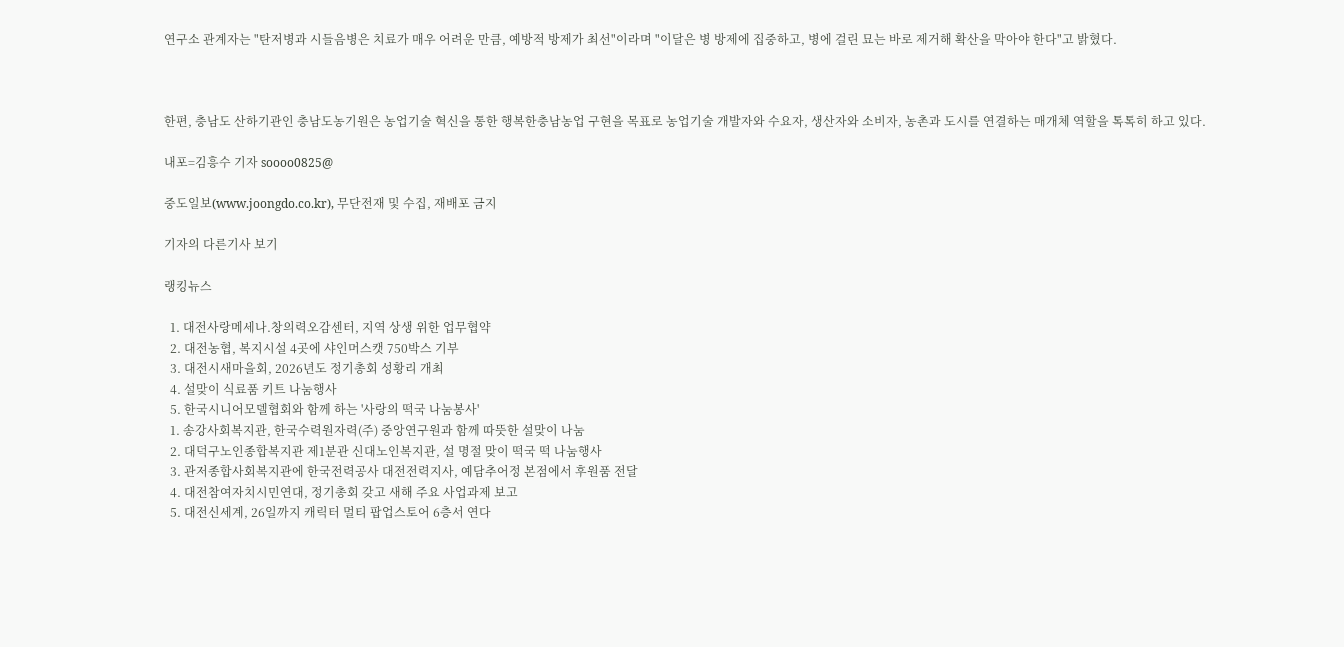연구소 관계자는 "탄저병과 시들음병은 치료가 매우 어려운 만큼, 예방적 방제가 최선"이라며 "이달은 병 방제에 집중하고, 병에 걸린 묘는 바로 제거해 확산을 막아야 한다"고 밝혔다.



한편, 충남도 산하기관인 충남도농기원은 농업기술 혁신을 통한 행복한충남농업 구현을 목표로 농업기술 개발자와 수요자, 생산자와 소비자, 농촌과 도시를 연결하는 매개체 역할을 톡톡히 하고 있다.

내포=김흥수 기자 soooo0825@

중도일보(www.joongdo.co.kr), 무단전재 및 수집, 재배포 금지

기자의 다른기사 보기

랭킹뉴스

  1. 대전사랑메세나.창의력오감센터, 지역 상생 위한 업무협약
  2. 대전농협, 복지시설 4곳에 샤인머스캣 750박스 기부
  3. 대전시새마을회, 2026년도 정기총회 성황리 개최
  4. 설맞이 식료품 키트 나눔행사
  5. 한국시니어모델협회와 함께 하는 '사랑의 떡국 나눔봉사'
  1. 송강사회복지관, 한국수력원자력(주) 중앙연구원과 함께 따뜻한 설맞이 나눔
  2. 대덕구노인종합복지관 제1분관 신대노인복지관, 설 명절 맞이 떡국 떡 나눔행사
  3. 관저종합사회복지관에 한국전력공사 대전전력지사, 예담추어정 본점에서 후원품 전달
  4. 대전참여자치시민연대, 정기총회 갖고 새해 주요 사업과제 보고
  5. 대전신세계, 26일까지 캐릭터 멀티 팝업스토어 6층서 연다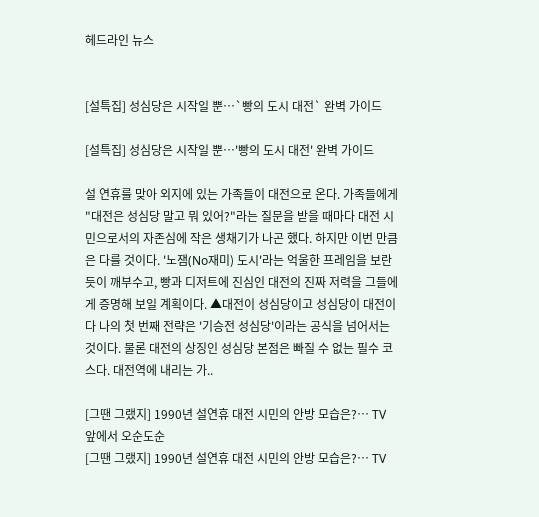헤드라인 뉴스


[설특집] 성심당은 시작일 뿐…`빵의 도시 대전` 완벽 가이드

[설특집] 성심당은 시작일 뿐…'빵의 도시 대전' 완벽 가이드

설 연휴를 맞아 외지에 있는 가족들이 대전으로 온다. 가족들에게 "대전은 성심당 말고 뭐 있어?"라는 질문을 받을 때마다 대전 시민으로서의 자존심에 작은 생채기가 나곤 했다. 하지만 이번 만큼은 다를 것이다. '노잼(No재미) 도시'라는 억울한 프레임을 보란 듯이 깨부수고, 빵과 디저트에 진심인 대전의 진짜 저력을 그들에게 증명해 보일 계획이다. ▲대전이 성심당이고 성심당이 대전이다 나의 첫 번째 전략은 '기승전 성심당'이라는 공식을 넘어서는 것이다. 물론 대전의 상징인 성심당 본점은 빠질 수 없는 필수 코스다. 대전역에 내리는 가..

[그땐 그랬지] 1990년 설연휴 대전 시민의 안방 모습은?… TV 앞에서 오순도순
[그땐 그랬지] 1990년 설연휴 대전 시민의 안방 모습은?… TV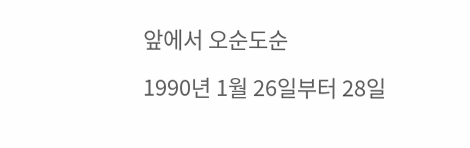앞에서 오순도순

1990년 1월 26일부터 28일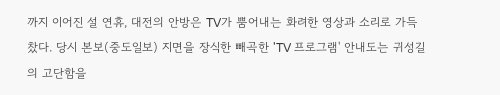까지 이어진 설 연휴, 대전의 안방은 TV가 뿜어내는 화려한 영상과 소리로 가득 찼다. 당시 본보(중도일보) 지면을 장식한 빼곡한 'TV 프로그램' 안내도는 귀성길의 고단함을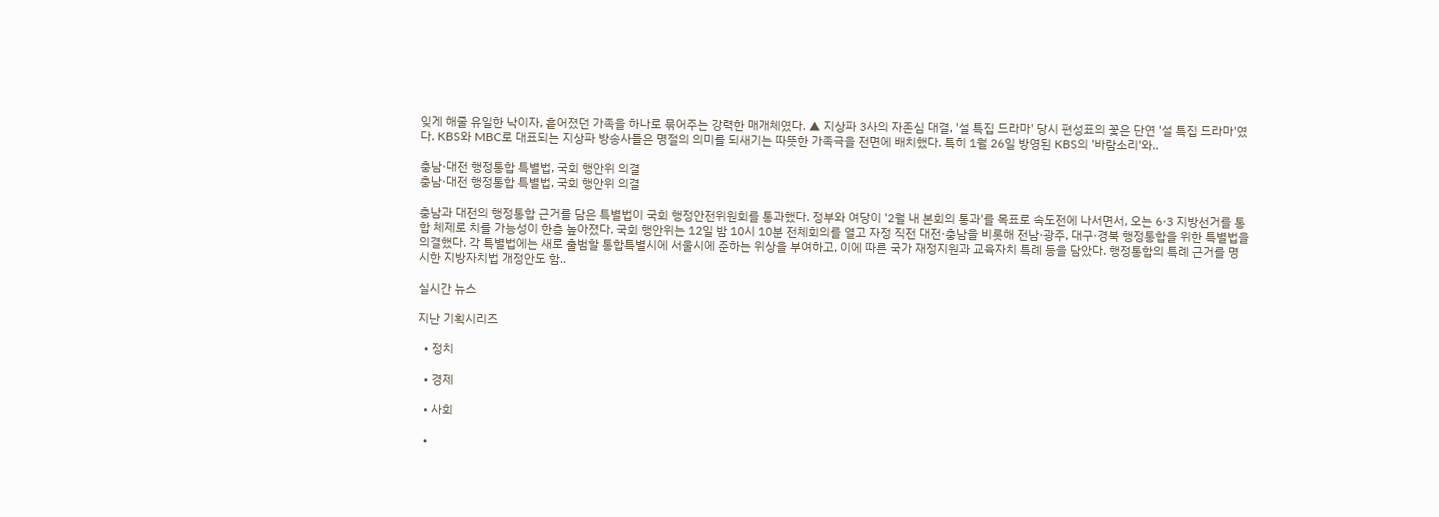잊게 해줄 유일한 낙이자, 흩어졌던 가족을 하나로 묶어주는 강력한 매개체였다. ▲ 지상파 3사의 자존심 대결, '설 특집 드라마' 당시 편성표의 꽃은 단연 '설 특집 드라마'였다. KBS와 MBC로 대표되는 지상파 방송사들은 명절의 의미를 되새기는 따뜻한 가족극을 전면에 배치했다. 특히 1월 26일 방영된 KBS의 '바람소리'와..

충남·대전 행정통합 특별법, 국회 행안위 의결
충남·대전 행정통합 특별법, 국회 행안위 의결

충남과 대전의 행정통합 근거를 담은 특별법이 국회 행정안전위원회를 통과했다. 정부와 여당이 '2월 내 본회의 통과'를 목표로 속도전에 나서면서, 오는 6·3 지방선거를 통합 체제로 치를 가능성이 한층 높아졌다. 국회 행안위는 12일 밤 10시 10분 전체회의를 열고 자정 직전 대전·충남을 비롯해 전남·광주, 대구·경북 행정통합을 위한 특별법을 의결했다. 각 특별법에는 새로 출범할 통합특별시에 서울시에 준하는 위상을 부여하고, 이에 따른 국가 재정지원과 교육자치 특례 등을 담았다. 행정통합의 특례 근거를 명시한 지방자치법 개정안도 함..

실시간 뉴스

지난 기획시리즈

  • 정치

  • 경제

  • 사회

  •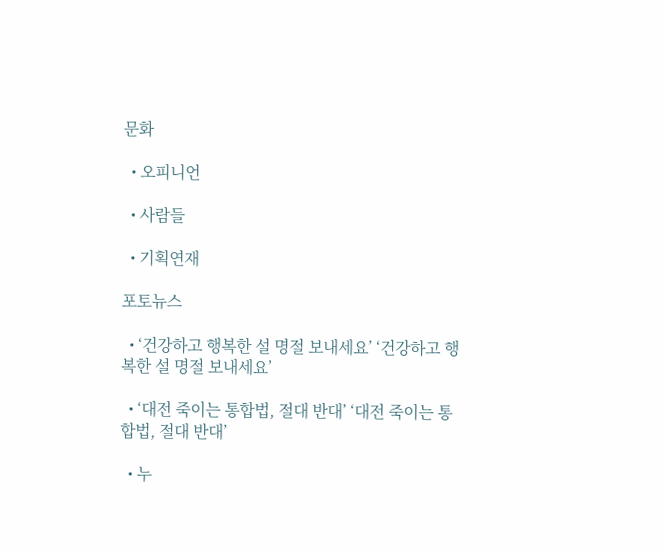문화

  • 오피니언

  • 사람들

  • 기획연재

포토뉴스

  • ‘건강하고 행복한 설 명절 보내세요’ ‘건강하고 행복한 설 명절 보내세요’

  • ‘대전 죽이는 통합법, 절대 반대’ ‘대전 죽이는 통합법, 절대 반대’

  • 누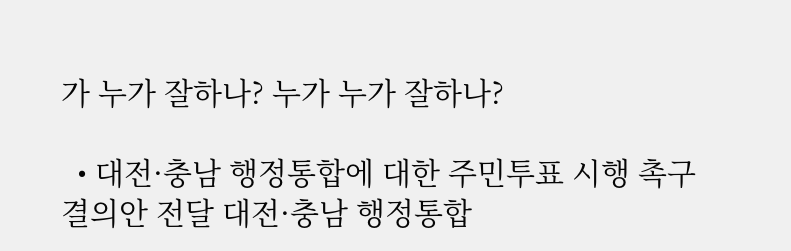가 누가 잘하나? 누가 누가 잘하나?

  • 대전·충남 행정통합에 대한 주민투표 시행 촉구 결의안 전달 대전·충남 행정통합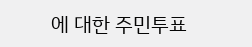에 대한 주민투표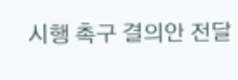시행 촉구 결의안 전달